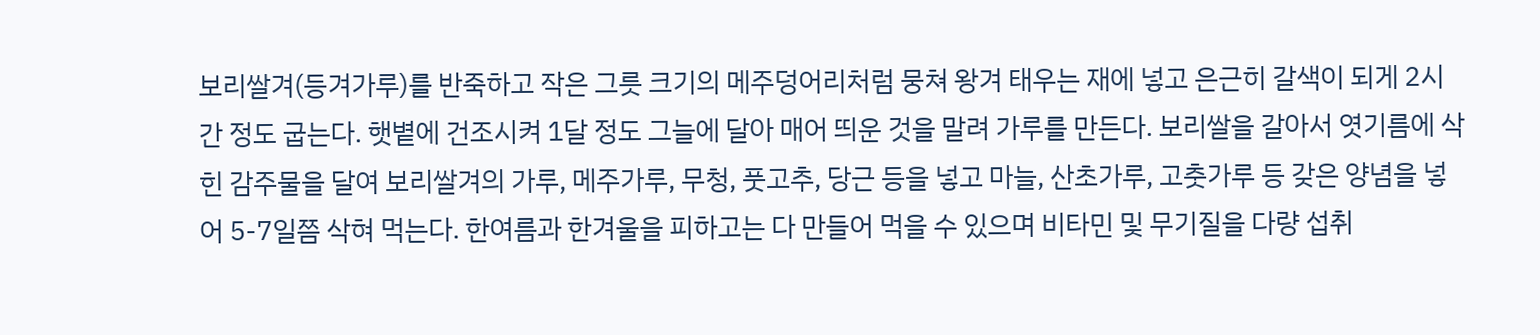보리쌀겨(등겨가루)를 반죽하고 작은 그릇 크기의 메주덩어리처럼 뭉쳐 왕겨 태우는 재에 넣고 은근히 갈색이 되게 2시간 정도 굽는다. 햇볕에 건조시켜 1달 정도 그늘에 달아 매어 띄운 것을 말려 가루를 만든다. 보리쌀을 갈아서 엿기름에 삭힌 감주물을 달여 보리쌀겨의 가루, 메주가루, 무청, 풋고추, 당근 등을 넣고 마늘, 산초가루, 고춧가루 등 갖은 양념을 넣어 5-7일쯤 삭혀 먹는다. 한여름과 한겨울을 피하고는 다 만들어 먹을 수 있으며 비타민 및 무기질을 다량 섭취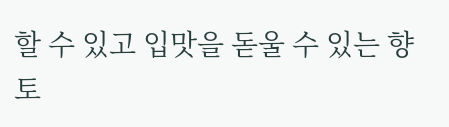할 수 있고 입맛을 돋울 수 있는 향토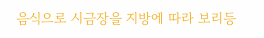음식으로 시금장을 지방에 따라 보리등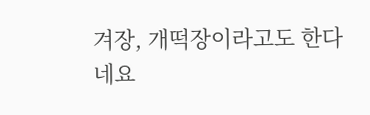겨장, 개떡장이라고도 한다네요